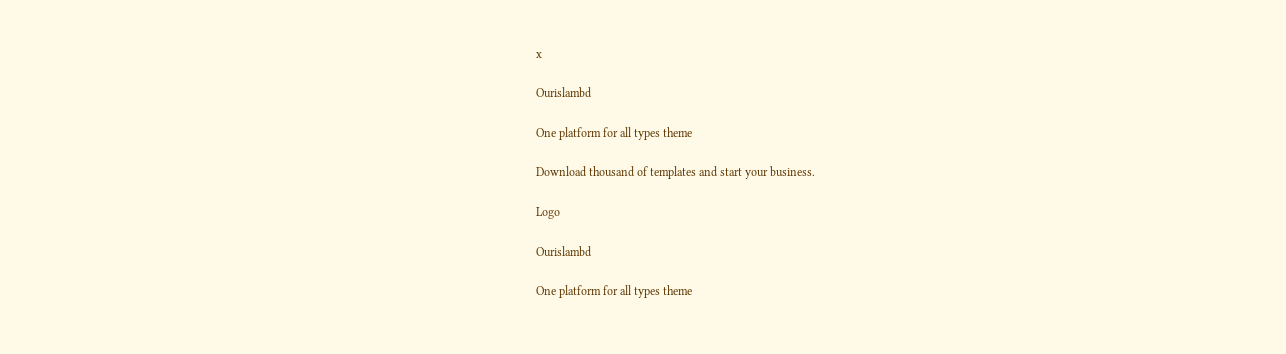x

Ourislambd

One platform for all types theme

Download thousand of templates and start your business.

Logo

Ourislambd

One platform for all types theme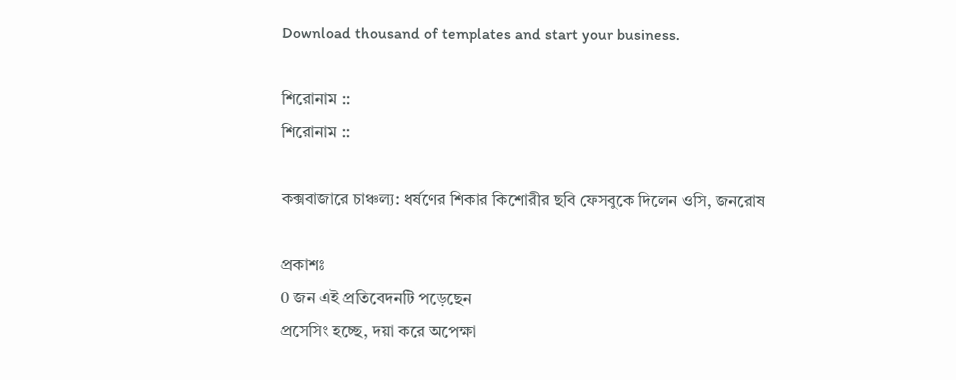Download thousand of templates and start your business.

শিরোনাম ::
শিরোনাম ::

কক্সবাজারে চাঞ্চল্য: ধর্ষণের শিকার কিশোরীর ছবি ফেসবুকে দিলেন ওসি, জনরোষ

প্রকাশঃ
0 জন এই প্রতিবেদনটি পড়েছেন
প্রসেসিং হচ্ছে, দয়া করে অপেক্ষা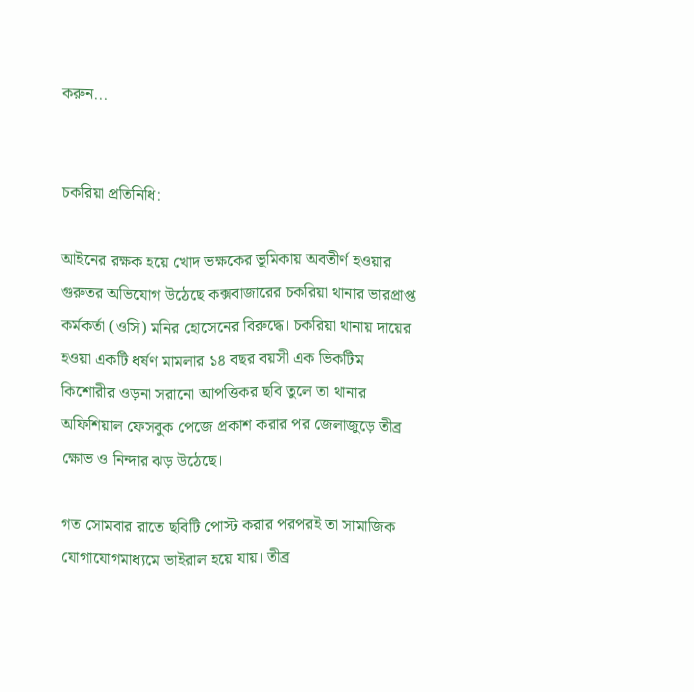করুন...


চকরিয়া প্রতিনিধি:

আইনের রক্ষক হয়ে খোদ ভক্ষকের ভূমিকায় অবতীর্ণ হওয়ার গুরুতর অভিযোগ উঠেছে কক্সবাজারের চকরিয়া থানার ভারপ্রাপ্ত কর্মকর্তা (ওসি) মনির হোসেনের বিরুদ্ধে। চকরিয়া থানায় দায়ের হওয়া একটি ধর্ষণ মামলার ১৪ বছর বয়সী এক ভিকটিম কিশোরীর ওড়না সরানো আপত্তিকর ছবি তুলে তা থানার অফিশিয়াল ফেসবুক পেজে প্রকাশ করার পর জেলাজুড়ে তীব্র ক্ষোভ ও নিন্দার ঝড় উঠেছে।

গত সোমবার রাতে ছবিটি পোস্ট করার পরপরই তা সামাজিক যোগাযোগমাধ্যমে ভাইরাল হয়ে যায়। তীব্র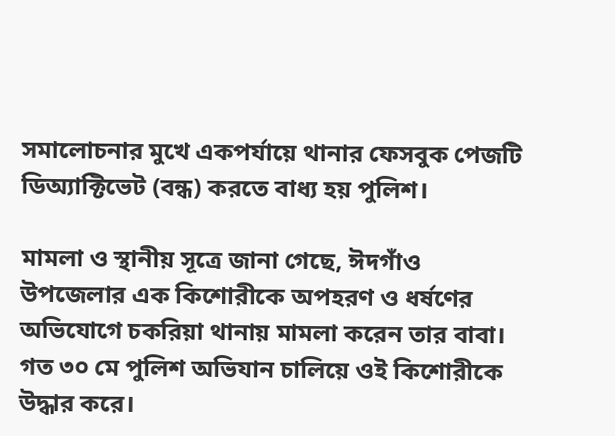সমালোচনার মুখে একপর্যায়ে থানার ফেসবুক পেজটি ডিঅ্যাক্টিভেট (বন্ধ) করতে বাধ্য হয় পুলিশ।

মামলা ও স্থানীয় সূত্রে জানা গেছে, ঈদগাঁও উপজেলার এক কিশোরীকে অপহরণ ও ধর্ষণের অভিযোগে চকরিয়া থানায় মামলা করেন তার বাবা। গত ৩০ মে পুলিশ অভিযান চালিয়ে ওই কিশোরীকে উদ্ধার করে।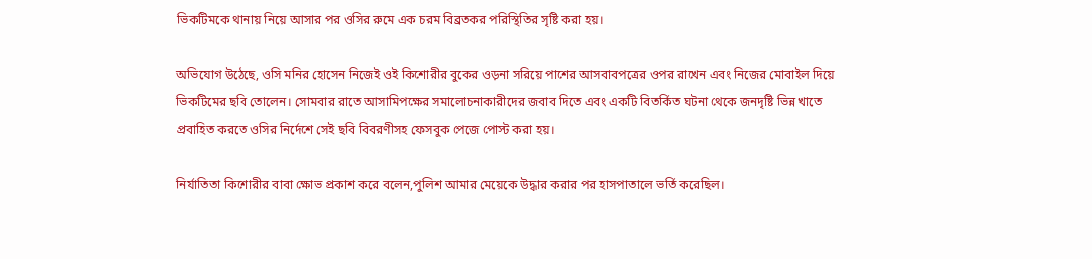ভিকটিমকে থানায় নিয়ে আসার পর ওসির রুমে এক চরম বিব্রতকর পরিস্থিতির সৃষ্টি করা হয়।

অভিযোগ উঠেছে, ওসি মনির হোসেন নিজেই ওই কিশোরীর বুকের ওড়না সরিয়ে পাশের আসবাবপত্রের ওপর রাখেন এবং নিজের মোবাইল দিয়ে ভিকটিমের ছবি তোলেন। সোমবার রাতে আসামিপক্ষের সমালোচনাকারীদের জবাব দিতে এবং একটি বিতর্কিত ঘটনা থেকে জনদৃষ্টি ভিন্ন খাতে প্রবাহিত করতে ওসির নির্দেশে সেই ছবি বিবরণীসহ ফেসবুক পেজে পোস্ট করা হয়।

নির্যাতিতা কিশোরীর বাবা ক্ষোভ প্রকাশ করে বলেন,পুলিশ আমার মেয়েকে উদ্ধার করার পর হাসপাতালে ভর্তি করেছিল।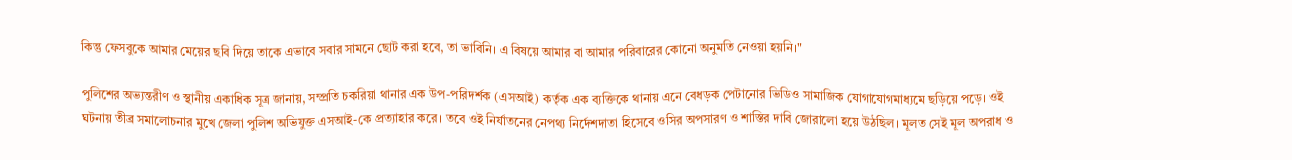কিন্তু ফেসবুকে আমার মেয়ের ছবি দিয়ে তাকে এভাবে সবার সামনে ছোট করা হবে, তা ভাবিনি। এ বিষয়ে আমার বা আমার পরিবারের কোনো অনুমতি নেওয়া হয়নি।"

পুলিশের অভ্যন্তরীণ ও স্থানীয় একাধিক সূত্র জানায়, সম্প্রতি চকরিয়া থানার এক উপ-পরিদর্শক (এসআই) কর্তৃক এক ব্যক্তিকে থানায় এনে বেধড়ক পেটানোর ভিডিও সামাজিক যোগাযোগমাধ্যমে ছড়িয়ে পড়ে। ওই ঘটনায় তীব্র সমালোচনার মুখে জেলা পুলিশ অভিযুক্ত এসআই-কে প্রত্যাহার করে। তবে ওই নির্যাতনের নেপথ্য নির্দেশদাতা হিসেবে ওসির অপসারণ ও শাস্তির দাবি জোরালো হয়ে উঠছিল। মূলত সেই মূল অপরাধ ও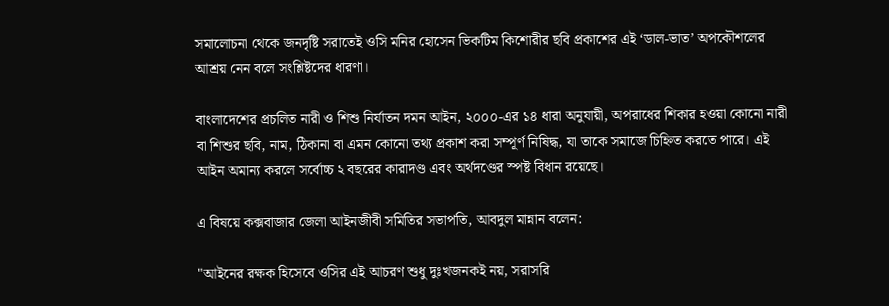সমালোচনা থেকে জনদৃষ্টি সরাতেই ওসি মনির হোসেন ভিকটিম কিশোরীর ছবি প্রকাশের এই ‘ডাল-ভাত’ অপকৌশলের আশ্রয় নেন বলে সংশ্লিষ্টদের ধারণা।

বাংলাদেশের প্রচলিত নারী ও শিশু নির্যাতন দমন আইন, ২০০০-এর ১৪ ধারা অনুযায়ী, অপরাধের শিকার হওয়া কোনো নারী বা শিশুর ছবি, নাম, ঠিকানা বা এমন কোনো তথ্য প্রকাশ করা সম্পূর্ণ নিষিদ্ধ, যা তাকে সমাজে চিহ্নিত করতে পারে। এই আইন অমান্য করলে সর্বোচ্চ ২ বছরের কারাদণ্ড এবং অর্থদণ্ডের স্পষ্ট বিধান রয়েছে।

এ বিষয়ে কক্সবাজার জেলা আইনজীবী সমিতির সভাপতি, আবদুল মান্নান বলেন:

"আইনের রক্ষক হিসেবে ওসির এই আচরণ শুধু দুঃখজনকই নয়, সরাসরি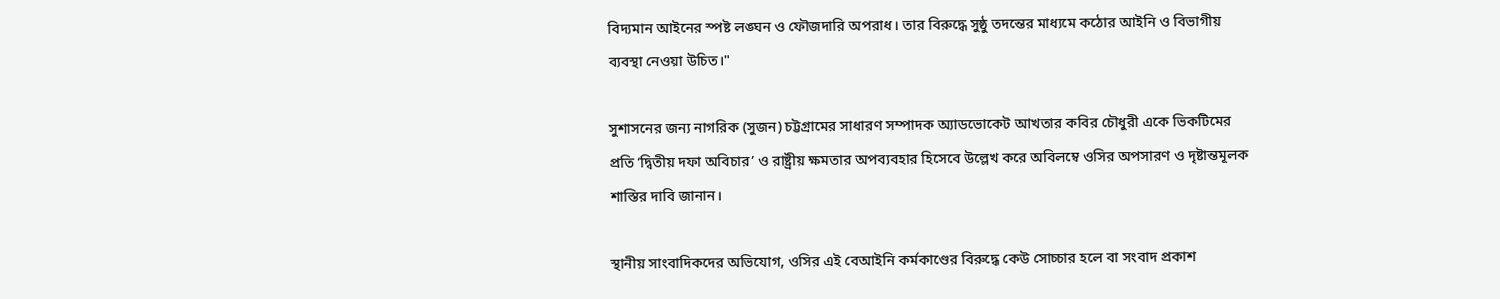বিদ্যমান আইনের স্পষ্ট লঙ্ঘন ও ফৌজদারি অপরাধ। তার বিরুদ্ধে সুষ্ঠু তদন্তের মাধ্যমে কঠোর আইনি ও বিভাগীয় ব্যবস্থা নেওয়া উচিত।"

সুশাসনের জন্য নাগরিক (সুজন) চট্টগ্রামের সাধারণ সম্পাদক অ্যাডভোকেট আখতার কবির চৌধুরী একে ভিকটিমের প্রতি ‘দ্বিতীয় দফা অবিচার’ ও রাষ্ট্রীয় ক্ষমতার অপব্যবহার হিসেবে উল্লেখ করে অবিলম্বে ওসির অপসারণ ও দৃষ্টান্তমূলক শাস্তির দাবি জানান।

স্থানীয় সাংবাদিকদের অভিযোগ, ওসির এই বেআইনি কর্মকাণ্ডের বিরুদ্ধে কেউ সোচ্চার হলে বা সংবাদ প্রকাশ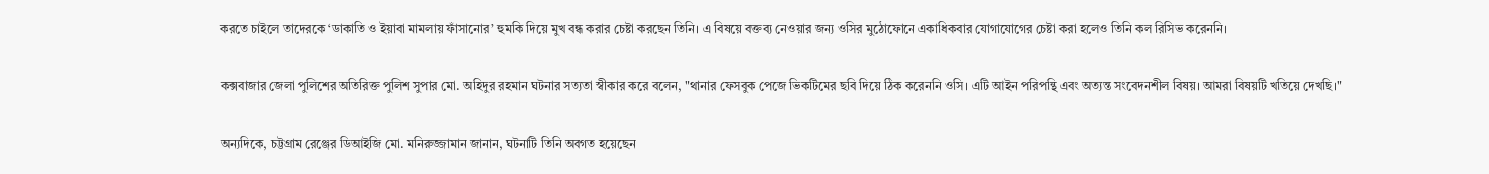করতে চাইলে তাদেরকে ‘ডাকাতি ও ইয়াবা মামলায় ফাঁসানোর’ হুমকি দিয়ে মুখ বন্ধ করার চেষ্টা করছেন তিনি। এ বিষয়ে বক্তব্য নেওয়ার জন্য ওসির মুঠোফোনে একাধিকবার যোগাযোগের চেষ্টা করা হলেও তিনি কল রিসিভ করেননি।

কক্সবাজার জেলা পুলিশের অতিরিক্ত পুলিশ সুপার মো. অহিদুর রহমান ঘটনার সত্যতা স্বীকার করে বলেন, "থানার ফেসবুক পেজে ভিকটিমের ছবি দিয়ে ঠিক করেননি ওসি। এটি আইন পরিপন্থি এবং অত্যন্ত সংবেদনশীল বিষয়। আমরা বিষয়টি খতিয়ে দেখছি।"

অন্যদিকে, চট্টগ্রাম রেঞ্জের ডিআইজি মো. মনিরুজ্জামান জানান, ঘটনাটি তিনি অবগত হয়েছেন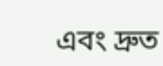এবং দ্রুত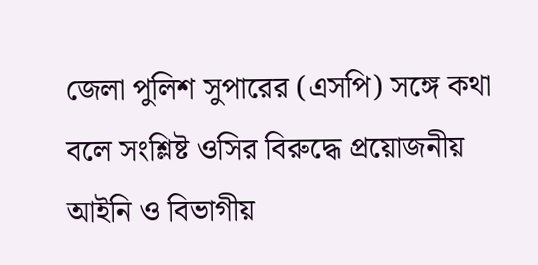জেলা পুলিশ সুপারের (এসপি) সঙ্গে কথা বলে সংশ্লিষ্ট ওসির বিরুদ্ধে প্রয়োজনীয় আইনি ও বিভাগীয়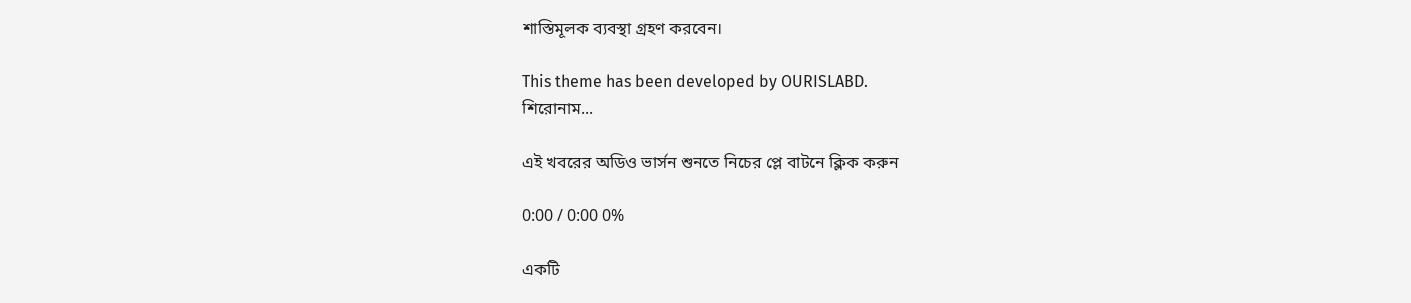শাস্তিমূলক ব্যবস্থা গ্রহণ করবেন।

This theme has been developed by OURISLABD.
শিরোনাম...

এই খবরের অডিও ভার্সন শুনতে নিচের প্লে বাটনে ক্লিক করুন

0:00 / 0:00 0%

একটি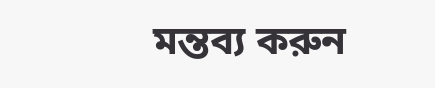মন্তব্য করুন